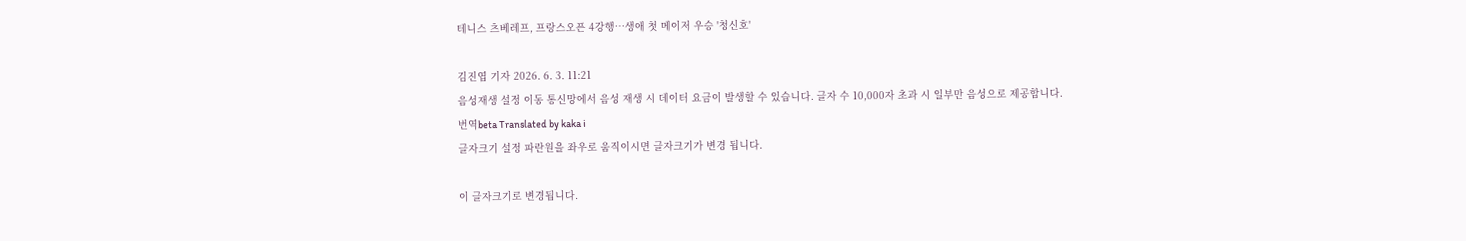테니스 츠베레프, 프랑스오픈 4강행…생애 첫 메이저 우승 '청신호'

김진엽 기자 2026. 6. 3. 11:21
음성재생 설정 이동 통신망에서 음성 재생 시 데이터 요금이 발생할 수 있습니다. 글자 수 10,000자 초과 시 일부만 음성으로 제공합니다.
번역beta Translated by kaka i
글자크기 설정 파란원을 좌우로 움직이시면 글자크기가 변경 됩니다.

이 글자크기로 변경됩니다.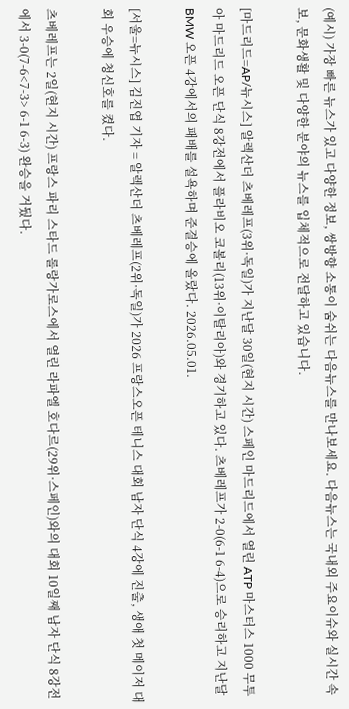(예시) 가장 빠른 뉴스가 있고 다양한 정보, 쌍방향 소통이 숨쉬는 다음뉴스를 만나보세요. 다음뉴스는 국내외 주요이슈와 실시간 속보, 문화생활 및 다양한 분야의 뉴스를 입체적으로 전달하고 있습니다.

[마드리드=AP/뉴시스] 알렉산더 츠베레프(3위·독일)가 지난달 30일(현지 시간) 스페인 마드리드에서 열린 ATP 마스터스 1000 무투아 마드리드 오픈 단식 8강전에서 플라비오 코볼리(13위·이탈리아)와 경기하고 있다. 츠베레프가 2-0(6-1 6-4)으로 승리하고 지난달 BMW 오픈 4강에서의 패배를 설욕하며 준결승에 올랐다. 2026.05.01.

[서울=뉴시스] 김진엽 기자 = 알렉산더 츠베레프(2위·독일)가 2026 프랑스오픈 테니스 대회 남자 단식 4강에 진출, 생애 첫 메이저 대회 우승에 청신호를 켰다.

츠베레프는 2일(현지 시간) 프랑스 파리 스타드 롤랑가로스에서 열린 라파엘 호다르(29위·스페인)와의 대회 10일째 남자 단식 8강전에서 3-0(7-6<7-3> 6-1 6-3) 완승을 거뒀다.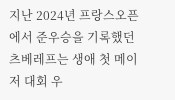지난 2024년 프랑스오픈에서 준우승을 기록했던 츠베레프는 생애 첫 메이저 대회 우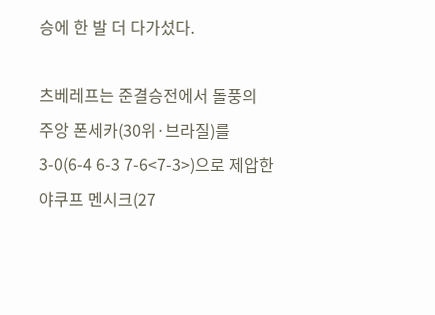승에 한 발 더 다가섰다.

츠베레프는 준결승전에서 돌풍의 주앙 폰세카(30위·브라질)를 3-0(6-4 6-3 7-6<7-3>)으로 제압한 야쿠프 멘시크(27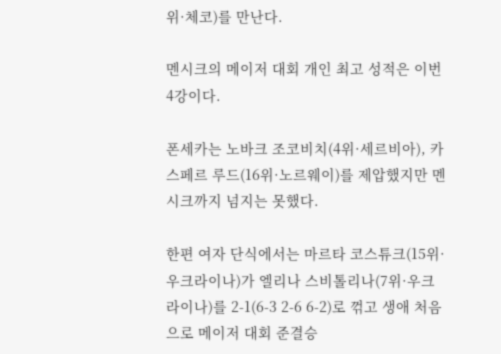위·체코)를 만난다.

멘시크의 메이저 대회 개인 최고 성적은 이번 4강이다.

폰세카는 노바크 조코비치(4위·세르비아), 카스페르 루드(16위·노르웨이)를 제압했지만 멘시크까지 넘지는 못했다.

한편 여자 단식에서는 마르타 코스튜크(15위·우크라이나)가 엘리나 스비톨리나(7위·우크라이나)를 2-1(6-3 2-6 6-2)로 꺾고 생애 처음으로 메이저 대회 준결승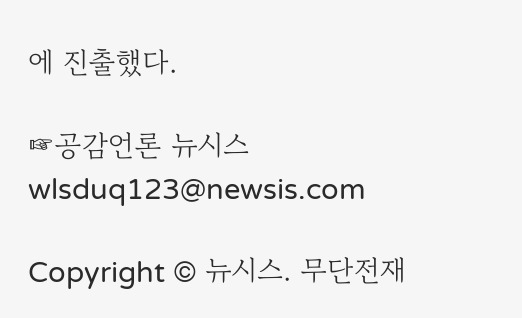에 진출했다.

☞공감언론 뉴시스 wlsduq123@newsis.com

Copyright © 뉴시스. 무단전재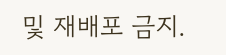및 재배포 금지.